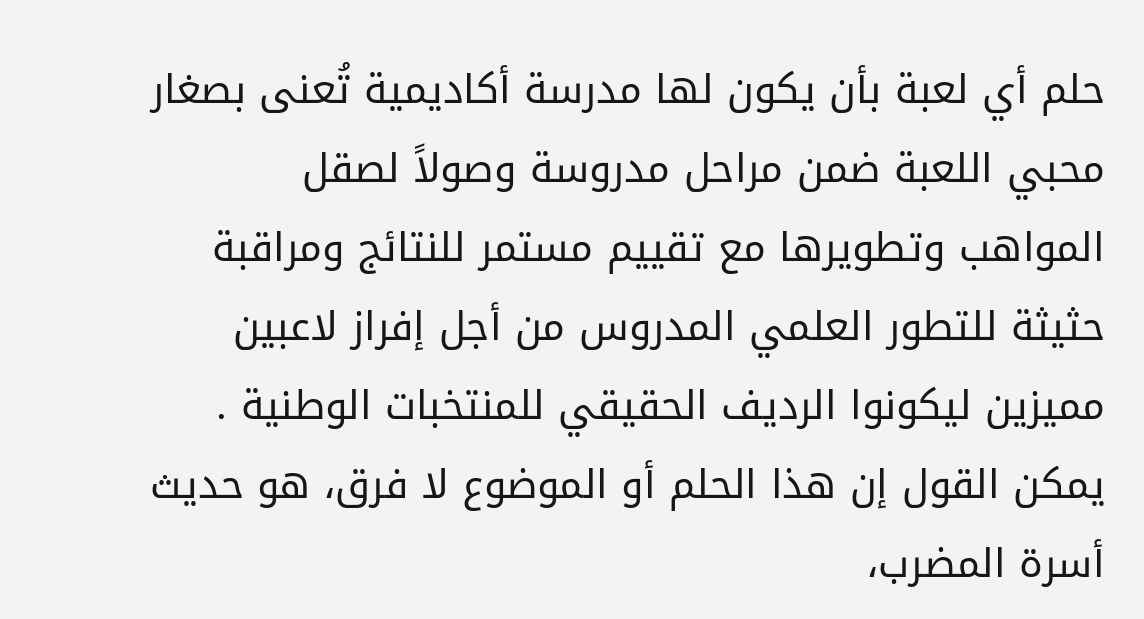حلم أي لعبة بأن يكون لها مدرسة أكاديمية تُعنى بصغار محبي اللعبة ضمن مراحل مدروسة وصولاً لصقل المواهب وتطويرها مع تقييم مستمر للنتائج ومراقبة حثيثة للتطور العلمي المدروس من أجل إفراز لاعبين مميزين ليكونوا الرديف الحقيقي للمنتخبات الوطنية .
يمكن القول إن هذا الحلم أو الموضوع لا فرق، هو حديث أسرة المضرب،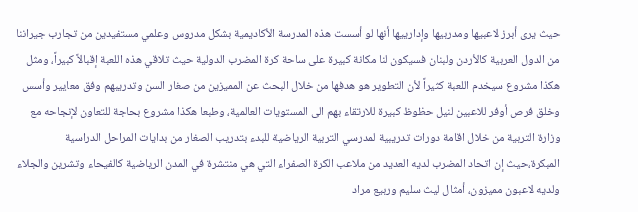حيث يرى أبرز لاعبيها ومدربيها وإدارييها أنها لو أسست هذه المدرسة الأكاديمية بشكل مدروس وعلمي مستفيدين من تجارب جيراننا من الدول العربية كالأردن ولبنان فسيكون لنا مكانة كبيرة على ساحة كرة المضرب الدولية حيث تلاقي هذه اللعبة إقبالاً كبيراً، ومثل هكذا مشروع سيخدم اللعبة كثيراً لأن التطوير هو هدفها من خلال البحث عن المميزين من صغار السن وتدريبهم وفق معايير وأسس وخلق فرص أوفر للاعبين لنيل حظوظ كبيرة للارتقاء بهم الى المستويات العالمية، وطبعا هكذا مشروع بحاجة للتعاون لإنجاحه مع وزارة التربية من خلال اقامة دورات تدريبية لمدرسي التربية الرياضية للبدء بتدريب الصغار من بدايات المراحل الدراسية المبكرة،حيث إن اتحاد المضرب لديه العديد من ملاعب الكرة الصفراء التي هي منتشرة في المدن الرياضية كالفيحاء وتشرين والجلاء ولديه لاعبون مميزون، أمثال ليث سليم وربيع مراد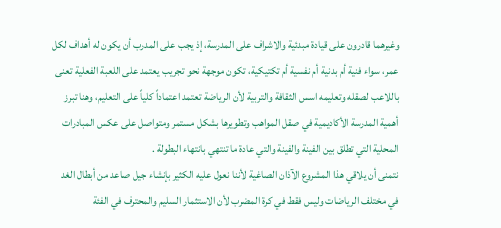وغيرهما قادرون على قيادة مبدئية والاشراف على المدرسة، إذ يجب على المدرب أن يكون له أهداف لكل عمر، سواء فنية أم بدنية أم نفسية أم تكتيكية، تكون موجهة نحو تجريب يعتمد على اللعبة الفعلية تعنى باللاعب لصقله وتعليمه اسس الثقافة والتربية لأن الرياضة تعتمد اعتماداً كلياً على التعليم، وهنا تبرز أهمية المدرسة الأكاديمية في صقل المواهب وتطويرها بشكل مستمر ومتواصل على عكس المبادرات المحلية التي تطلق بين الفينة والفينة والتي عادة ما تنتهي بانتهاء البطولة .
نتمنى أن يلاقي هذا المشروع الآذان الصاغية لأننا نعول عليه الكثير بإنشاء جيل صاعد من أبطال الغد في مختلف الرياضات وليس فقط في كرة المضرب لأن الاستثمار السليم والمحترف في الفئة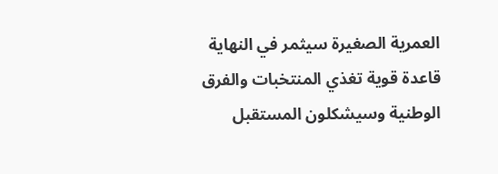العمرية الصغيرة سيثمر في النهاية قاعدة قوية تغذي المنتخبات والفرق الوطنية وسيشكلون المستقبل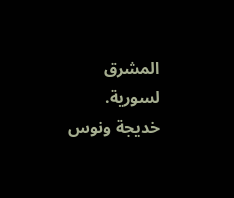المشرق لسورية.
خديجة ونوس